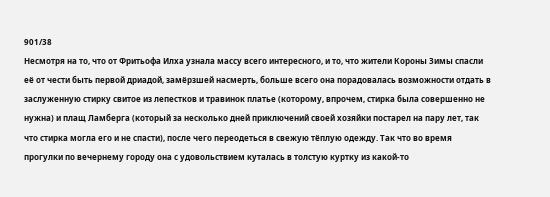901/38
Несмотря на то, что от Фритьофа Илха узнала массу всего интересного, и то, что жители Короны Зимы спасли её от чести быть первой дриадой, замёрзшей насмерть, больше всего она порадовалась возможности отдать в заслуженную стирку свитое из лепестков и травинок платье (которому, впрочем, стирка была совершенно не нужна) и плащ Ламберга (который за несколько дней приключений своей хозяйки постарел на пару лет, так что стирка могла его и не спасти), после чего переодеться в свежую тёплую одежду. Так что во время прогулки по вечернему городу она с удовольствием куталась в толстую куртку из какой-то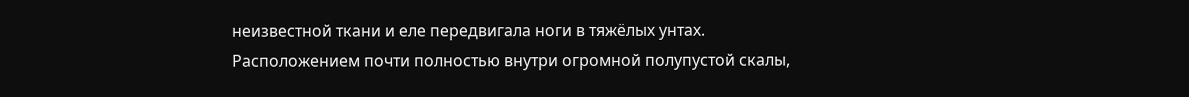неизвестной ткани и еле передвигала ноги в тяжёлых унтах.
Расположением почти полностью внутри огромной полупустой скалы,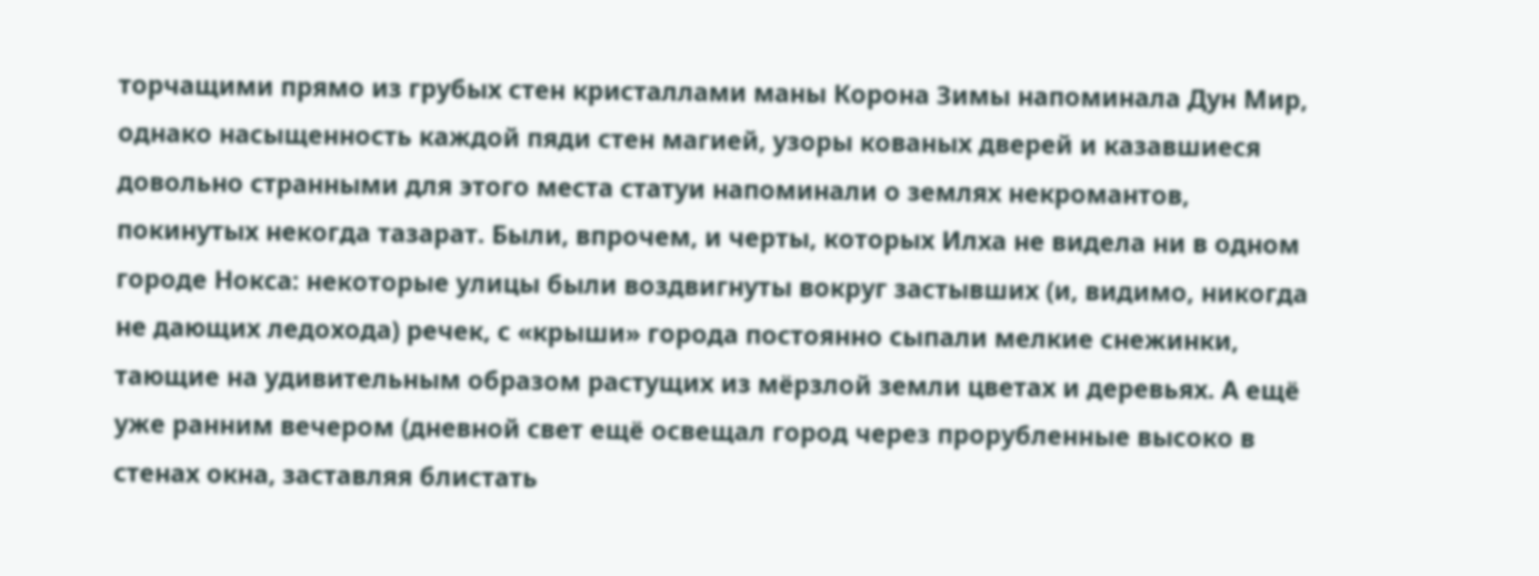торчащими прямо из грубых стен кристаллами маны Корона Зимы напоминала Дун Мир, однако насыщенность каждой пяди стен магией, узоры кованых дверей и казавшиеся довольно странными для этого места статуи напоминали о землях некромантов, покинутых некогда тазарат. Были, впрочем, и черты, которых Илха не видела ни в одном городе Нокса: некоторые улицы были воздвигнуты вокруг застывших (и, видимо, никогда не дающих ледохода) речек, с «крыши» города постоянно сыпали мелкие снежинки, тающие на удивительным образом растущих из мёрзлой земли цветах и деревьях. А ещё уже ранним вечером (дневной свет ещё освещал город через прорубленные высоко в стенах окна, заставляя блистать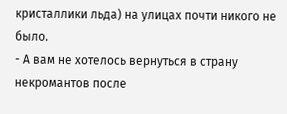кристаллики льда) на улицах почти никого не было.
- А вам не хотелось вернуться в страну некромантов после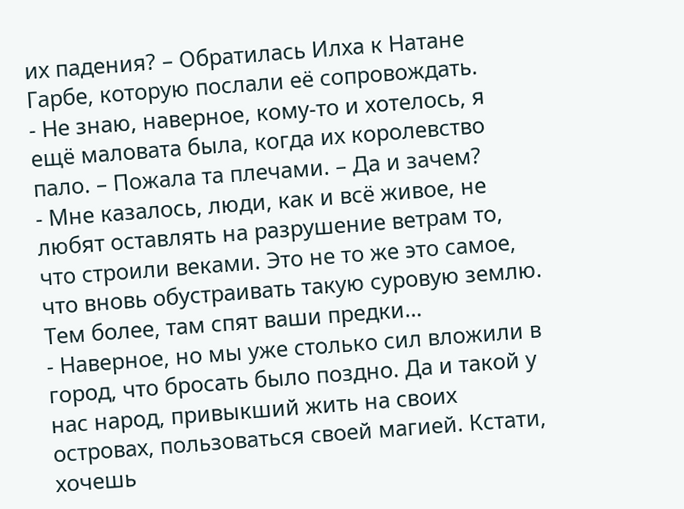их падения? – Обратилась Илха к Натане Гарбе, которую послали её сопровождать.
- Не знаю, наверное, кому-то и хотелось, я ещё маловата была, когда их королевство пало. – Пожала та плечами. – Да и зачем?
- Мне казалось, люди, как и всё живое, не любят оставлять на разрушение ветрам то, что строили веками. Это не то же это самое, что вновь обустраивать такую суровую землю. Тем более, там спят ваши предки…
- Наверное, но мы уже столько сил вложили в город, что бросать было поздно. Да и такой у нас народ, привыкший жить на своих островах, пользоваться своей магией. Кстати, хочешь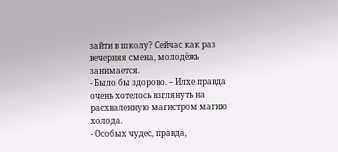зайти в школу? Сейчас как раз вечерняя смена, молодёжь занимается.
- Было бы здорово. – Илхе правда очень хотелось взглянуть на расхваленную магистром магию холода.
- Особых чудес, правда,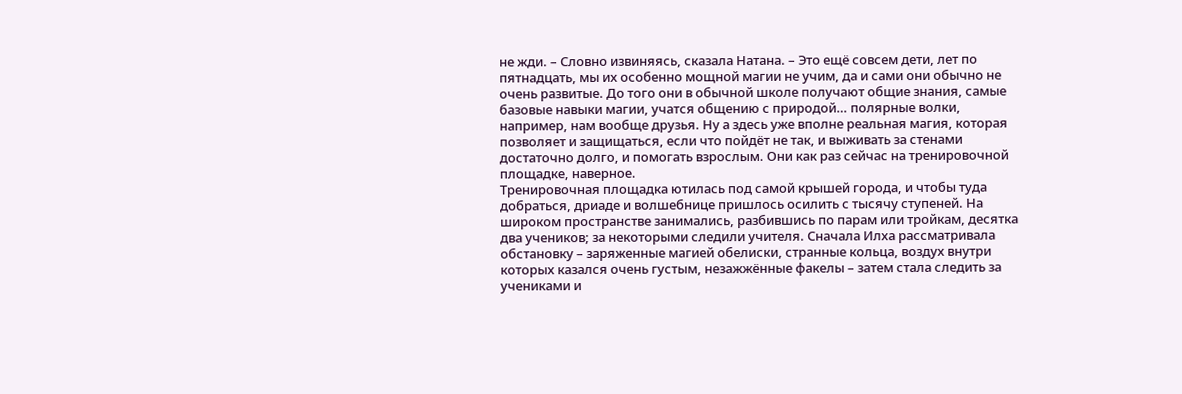не жди. – Словно извиняясь, сказала Натана. – Это ещё совсем дети, лет по пятнадцать, мы их особенно мощной магии не учим, да и сами они обычно не очень развитые. До того они в обычной школе получают общие знания, самые базовые навыки магии, учатся общению с природой… полярные волки, например, нам вообще друзья. Ну а здесь уже вполне реальная магия, которая позволяет и защищаться, если что пойдёт не так, и выживать за стенами достаточно долго, и помогать взрослым. Они как раз сейчас на тренировочной площадке, наверное.
Тренировочная площадка ютилась под самой крышей города, и чтобы туда добраться, дриаде и волшебнице пришлось осилить с тысячу ступеней. На широком пространстве занимались, разбившись по парам или тройкам, десятка два учеников; за некоторыми следили учителя. Сначала Илха рассматривала обстановку – заряженные магией обелиски, странные кольца, воздух внутри которых казался очень густым, незажжённые факелы – затем стала следить за учениками и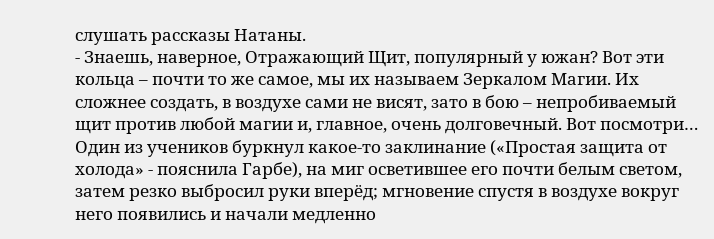слушать рассказы Натаны.
- Знаешь, наверное, Отражающий Щит, популярный у южан? Вот эти кольца – почти то же самое, мы их называем Зеркалом Магии. Их сложнее создать, в воздухе сами не висят, зато в бою – непробиваемый щит против любой магии и, главное, очень долговечный. Вот посмотри…
Один из учеников буркнул какое-то заклинание («Простая защита от холода» - пояснила Гарбе), на миг осветившее его почти белым светом, затем резко выбросил руки вперёд; мгновение спустя в воздухе вокруг него появились и начали медленно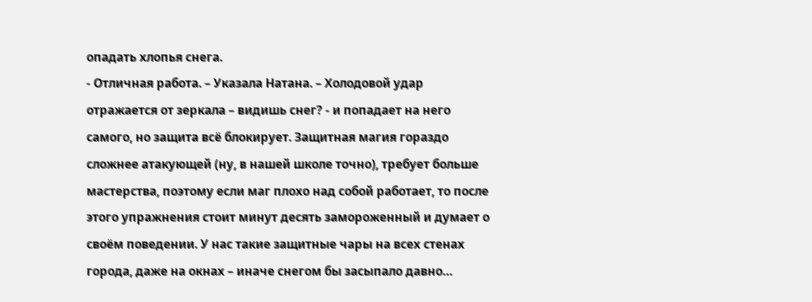опадать хлопья снега.
- Отличная работа. – Указала Натана. – Холодовой удар отражается от зеркала – видишь снег? - и попадает на него самого, но защита всё блокирует. Защитная магия гораздо сложнее атакующей (ну, в нашей школе точно), требует больше мастерства, поэтому если маг плохо над собой работает, то после этого упражнения стоит минут десять замороженный и думает о своём поведении. У нас такие защитные чары на всех стенах города, даже на окнах – иначе снегом бы засыпало давно…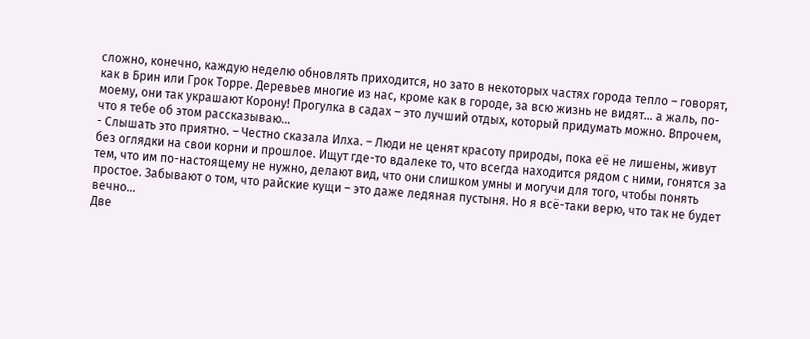сложно, конечно, каждую неделю обновлять приходится, но зато в некоторых частях города тепло – говорят, как в Брин или Грок Торре. Деревьев многие из нас, кроме как в городе, за всю жизнь не видят… а жаль, по-моему, они так украшают Корону! Прогулка в садах – это лучший отдых, который придумать можно. Впрочем, что я тебе об этом рассказываю…
- Слышать это приятно. – Честно сказала Илха. – Люди не ценят красоту природы, пока её не лишены, живут без оглядки на свои корни и прошлое. Ищут где-то вдалеке то, что всегда находится рядом с ними, гонятся за тем, что им по-настоящему не нужно, делают вид, что они слишком умны и могучи для того, чтобы понять простое. Забывают о том, что райские кущи – это даже ледяная пустыня. Но я всё-таки верю, что так не будет вечно…
Две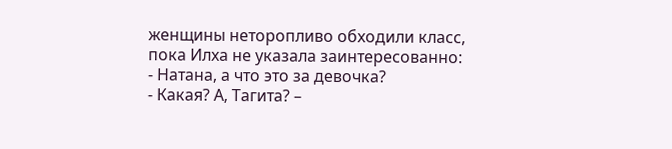женщины неторопливо обходили класс, пока Илха не указала заинтересованно:
- Натана, а что это за девочка?
- Какая? А, Тагита? –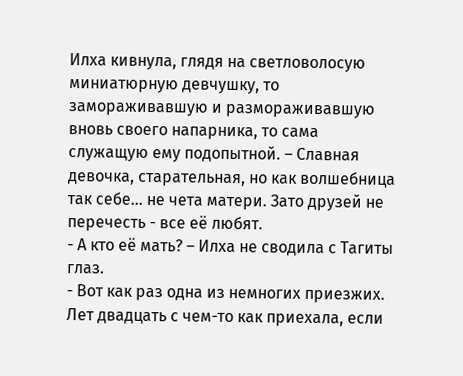Илха кивнула, глядя на светловолосую миниатюрную девчушку, то замораживавшую и размораживавшую вновь своего напарника, то сама служащую ему подопытной. – Славная девочка, старательная, но как волшебница так себе… не чета матери. Зато друзей не перечесть - все её любят.
- А кто её мать? – Илха не сводила с Тагиты глаз.
- Вот как раз одна из немногих приезжих. Лет двадцать с чем-то как приехала, если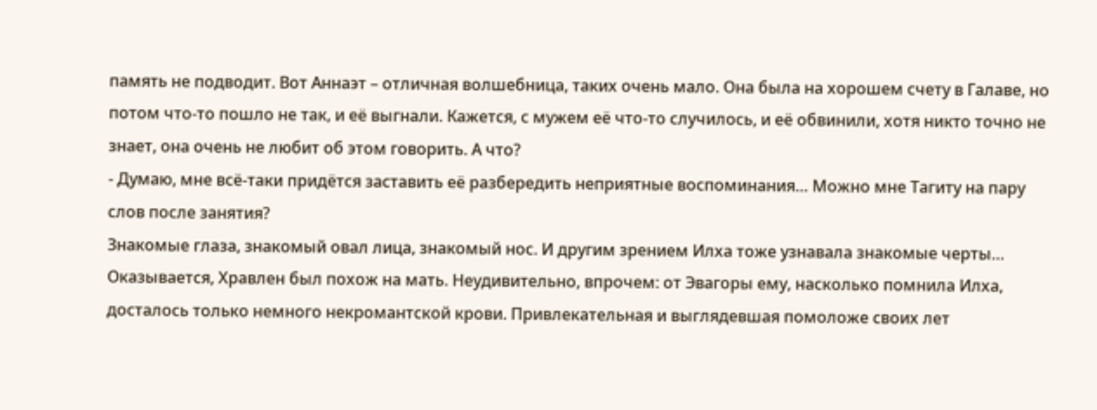память не подводит. Вот Аннаэт – отличная волшебница, таких очень мало. Она была на хорошем счету в Галаве, но потом что-то пошло не так, и её выгнали. Кажется, с мужем её что-то случилось, и её обвинили, хотя никто точно не знает, она очень не любит об этом говорить. А что?
- Думаю, мне всё-таки придётся заставить её разбередить неприятные воспоминания… Можно мне Тагиту на пару слов после занятия?
Знакомые глаза, знакомый овал лица, знакомый нос. И другим зрением Илха тоже узнавала знакомые черты…
Оказывается, Хравлен был похож на мать. Неудивительно, впрочем: от Эвагоры ему, насколько помнила Илха, досталось только немного некромантской крови. Привлекательная и выглядевшая помоложе своих лет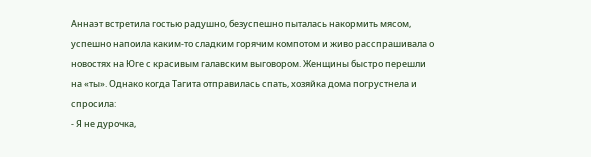Аннаэт встретила гостью радушно, безуспешно пыталась накормить мясом, успешно напоила каким-то сладким горячим компотом и живо расспрашивала о новостях на Юге с красивым галавским выговором. Женщины быстро перешли на «ты». Однако когда Тагита отправилась спать, хозяйка дома погрустнела и спросила:
- Я не дурочка,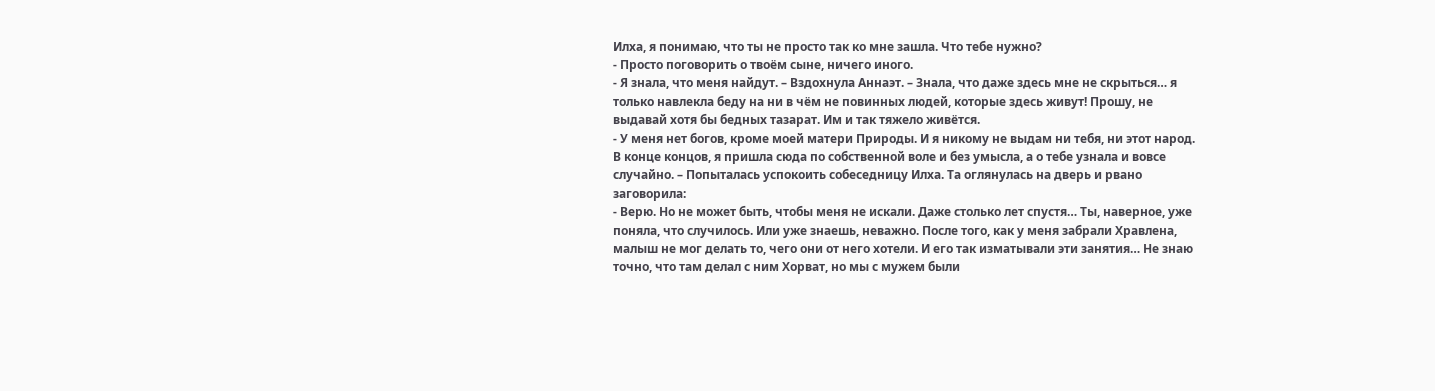Илха, я понимаю, что ты не просто так ко мне зашла. Что тебе нужно?
- Просто поговорить о твоём сыне, ничего иного.
- Я знала, что меня найдут. – Вздохнула Аннаэт. – Знала, что даже здесь мне не скрыться… я только навлекла беду на ни в чём не повинных людей, которые здесь живут! Прошу, не выдавай хотя бы бедных тазарат. Им и так тяжело живётся.
- У меня нет богов, кроме моей матери Природы. И я никому не выдам ни тебя, ни этот народ. В конце концов, я пришла сюда по собственной воле и без умысла, а о тебе узнала и вовсе случайно. – Попыталась успокоить собеседницу Илха. Та оглянулась на дверь и рвано заговорила:
- Верю. Но не может быть, чтобы меня не искали. Даже столько лет спустя… Ты, наверное, уже поняла, что случилось. Или уже знаешь, неважно. После того, как у меня забрали Хравлена, малыш не мог делать то, чего они от него хотели. И его так изматывали эти занятия… Не знаю точно, что там делал с ним Хорват, но мы с мужем были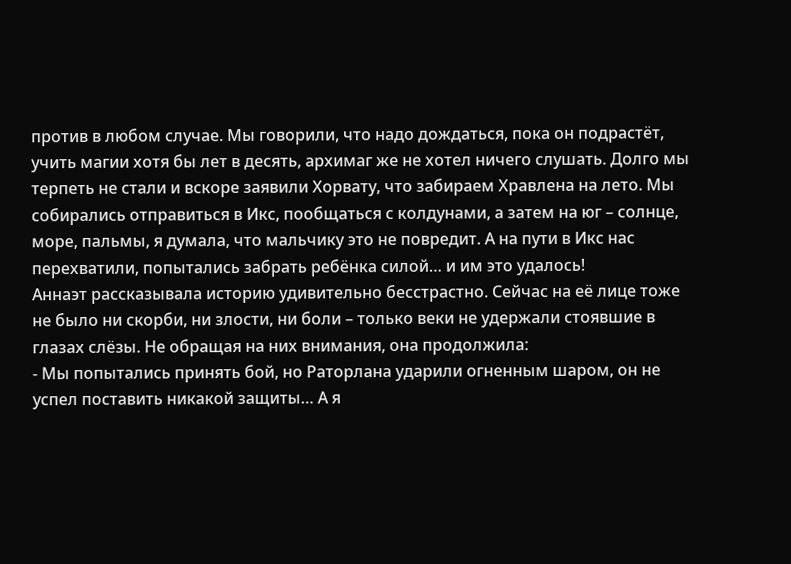против в любом случае. Мы говорили, что надо дождаться, пока он подрастёт, учить магии хотя бы лет в десять, архимаг же не хотел ничего слушать. Долго мы терпеть не стали и вскоре заявили Хорвату, что забираем Хравлена на лето. Мы собирались отправиться в Икс, пообщаться с колдунами, а затем на юг – солнце, море, пальмы, я думала, что мальчику это не повредит. А на пути в Икс нас перехватили, попытались забрать ребёнка силой… и им это удалось!
Аннаэт рассказывала историю удивительно бесстрастно. Сейчас на её лице тоже не было ни скорби, ни злости, ни боли – только веки не удержали стоявшие в глазах слёзы. Не обращая на них внимания, она продолжила:
- Мы попытались принять бой, но Раторлана ударили огненным шаром, он не успел поставить никакой защиты… А я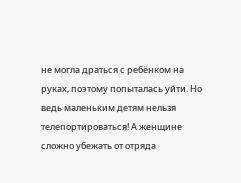не могла драться с ребёнком на руках, поэтому попыталась уйти. Но ведь маленьким детям нельзя телепортироваться! А женщине сложно убежать от отряда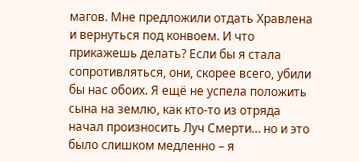магов. Мне предложили отдать Хравлена и вернуться под конвоем. И что прикажешь делать? Если бы я стала сопротивляться, они, скорее всего, убили бы нас обоих. Я ещё не успела положить сына на землю, как кто-то из отряда начал произносить Луч Смерти… но и это было слишком медленно – я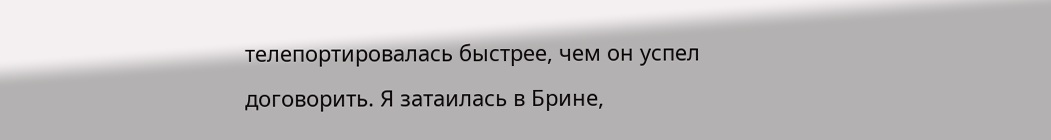телепортировалась быстрее, чем он успел договорить. Я затаилась в Брине,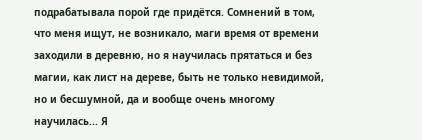подрабатывала порой где придётся. Сомнений в том, что меня ищут, не возникало, маги время от времени заходили в деревню, но я научилась прятаться и без магии, как лист на дереве, быть не только невидимой, но и бесшумной, да и вообще очень многому научилась... Я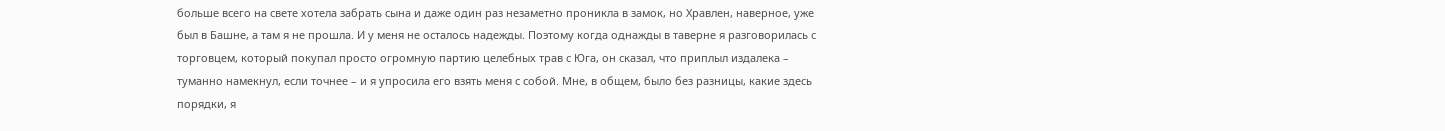больше всего на свете хотела забрать сына и даже один раз незаметно проникла в замок, но Хравлен, наверное, уже был в Башне, а там я не прошла. И у меня не осталось надежды. Поэтому когда однажды в таверне я разговорилась с торговцем, который покупал просто огромную партию целебных трав с Юга, он сказал, что приплыл издалека – туманно намекнул, если точнее – и я упросила его взять меня с собой. Мне, в общем, было без разницы, какие здесь порядки, я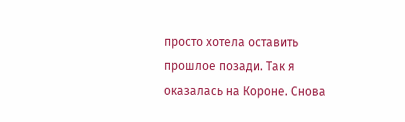просто хотела оставить прошлое позади. Так я оказалась на Короне. Снова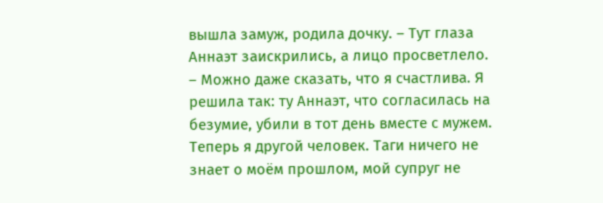вышла замуж, родила дочку. – Тут глаза Аннаэт заискрились, а лицо просветлело. – Можно даже сказать, что я счастлива. Я решила так: ту Аннаэт, что согласилась на безумие, убили в тот день вместе с мужем. Теперь я другой человек. Таги ничего не знает о моём прошлом, мой супруг не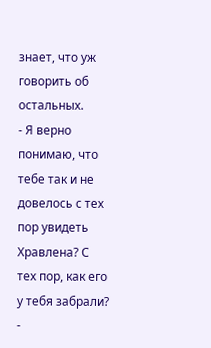знает, что уж говорить об остальных.
- Я верно понимаю, что тебе так и не довелось с тех пор увидеть Хравлена? С тех пор, как его у тебя забрали?
-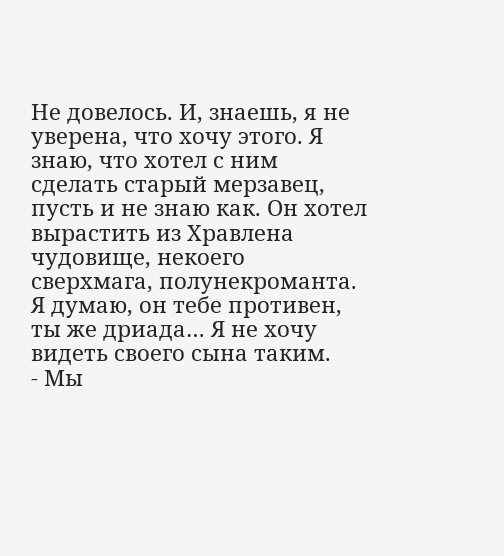Не довелось. И, знаешь, я не уверена, что хочу этого. Я знаю, что хотел с ним сделать старый мерзавец, пусть и не знаю как. Он хотел вырастить из Хравлена чудовище, некоего сверхмага, полунекроманта. Я думаю, он тебе противен, ты же дриада… Я не хочу видеть своего сына таким.
- Мы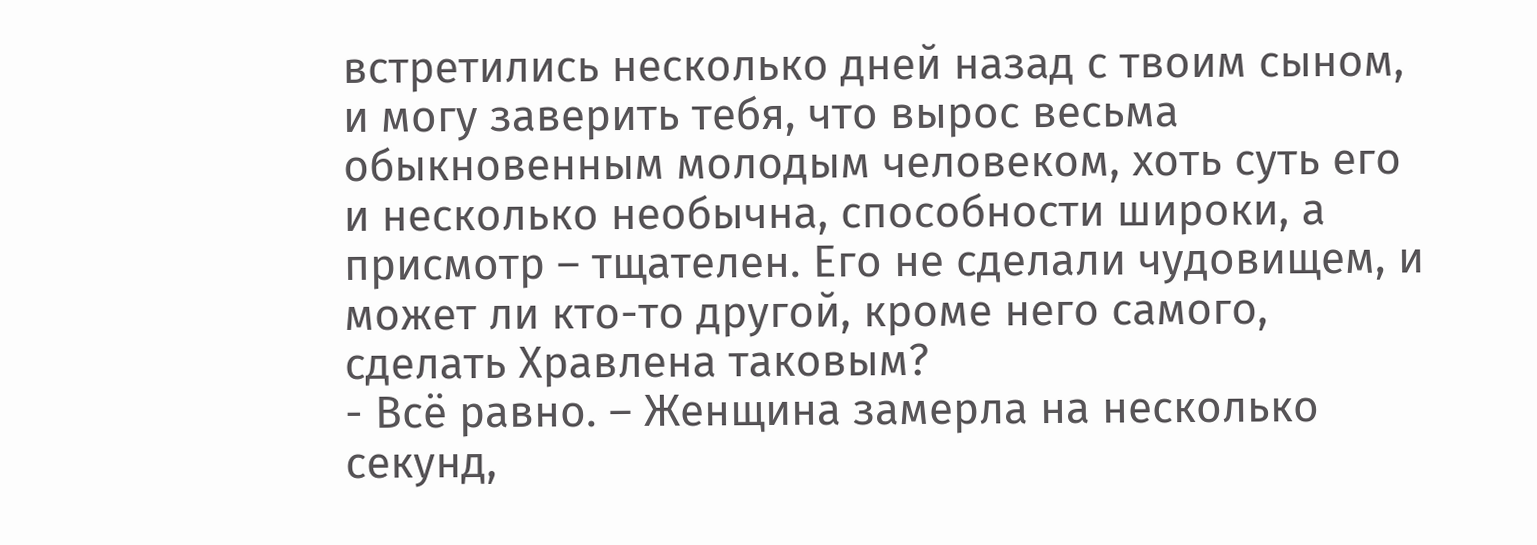встретились несколько дней назад с твоим сыном, и могу заверить тебя, что вырос весьма обыкновенным молодым человеком, хоть суть его и несколько необычна, способности широки, а присмотр – тщателен. Его не сделали чудовищем, и может ли кто-то другой, кроме него самого, сделать Хравлена таковым?
- Всё равно. – Женщина замерла на несколько секунд,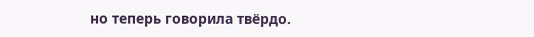но теперь говорила твёрдо.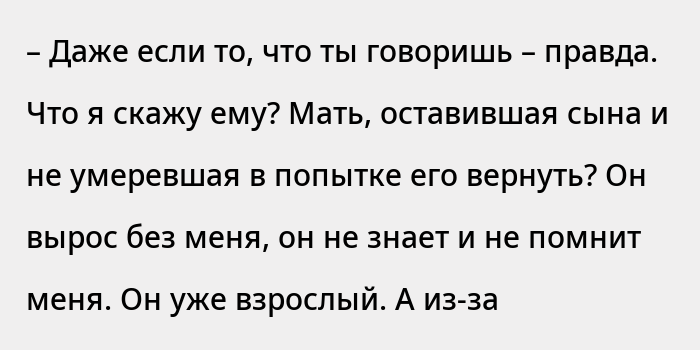– Даже если то, что ты говоришь – правда. Что я скажу ему? Мать, оставившая сына и не умеревшая в попытке его вернуть? Он вырос без меня, он не знает и не помнит меня. Он уже взрослый. А из-за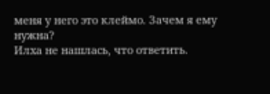меня у него это клеймо. Зачем я ему нужна?
Илха не нашлась, что ответить.